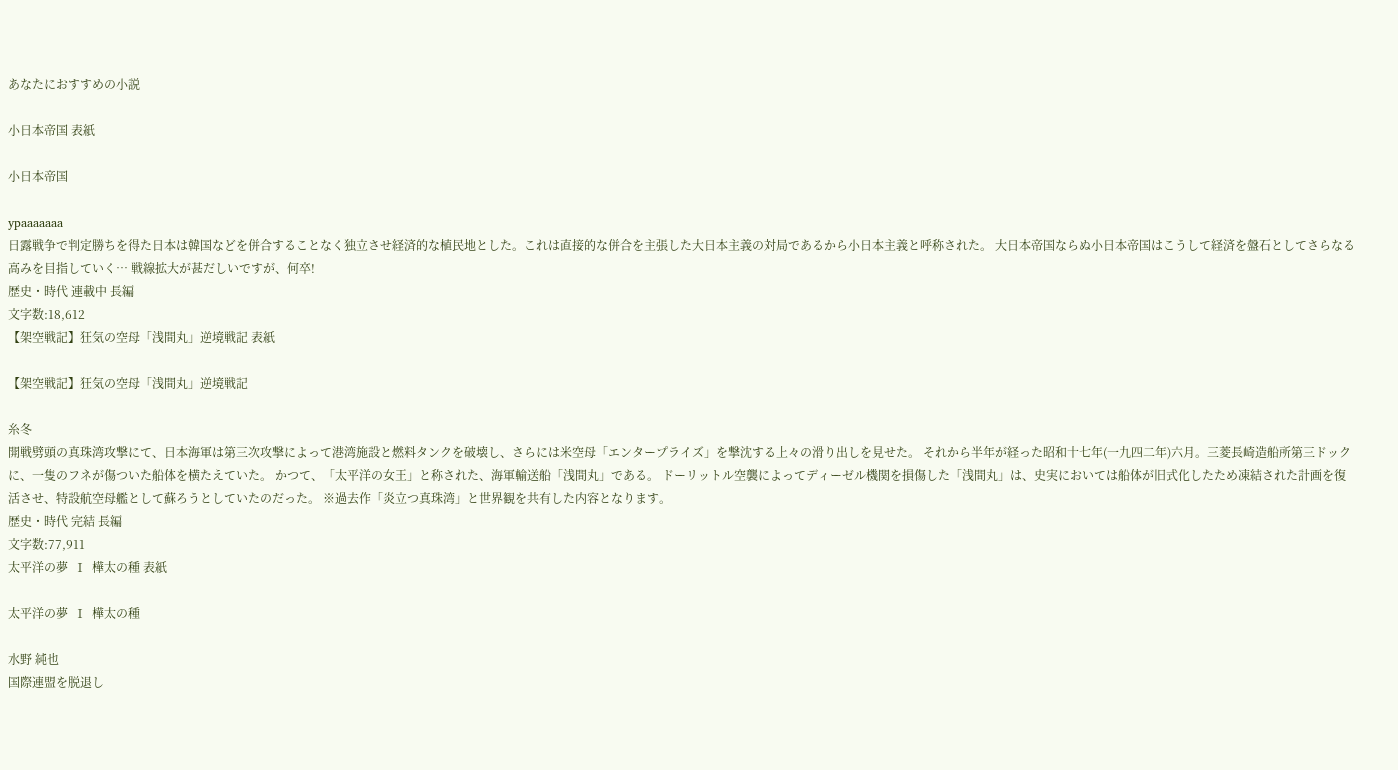あなたにおすすめの小説

小日本帝国 表紙

小日本帝国

ypaaaaaaa
日露戦争で判定勝ちを得た日本は韓国などを併合することなく独立させ経済的な植民地とした。これは直接的な併合を主張した大日本主義の対局であるから小日本主義と呼称された。 大日本帝国ならぬ小日本帝国はこうして経済を盤石としてさらなる高みを目指していく… 戦線拡大が甚だしいですが、何卒!
歴史・時代 連載中 長編
文字数:18,612
【架空戦記】狂気の空母「浅間丸」逆境戦記 表紙

【架空戦記】狂気の空母「浅間丸」逆境戦記

糸冬
開戦劈頭の真珠湾攻撃にて、日本海軍は第三次攻撃によって港湾施設と燃料タンクを破壊し、さらには米空母「エンタープライズ」を撃沈する上々の滑り出しを見せた。 それから半年が経った昭和十七年(一九四二年)六月。三菱長崎造船所第三ドックに、一隻のフネが傷ついた船体を横たえていた。 かつて、「太平洋の女王」と称された、海軍輸送船「浅間丸」である。 ドーリットル空襲によってディーゼル機関を損傷した「浅間丸」は、史実においては船体が旧式化したため凍結された計画を復活させ、特設航空母艦として蘇ろうとしていたのだった。 ※過去作「炎立つ真珠湾」と世界観を共有した内容となります。
歴史・時代 完結 長編
文字数:77,911
太平洋の夢  Ⅰ  樺太の種 表紙

太平洋の夢  Ⅰ  樺太の種

水野 純也
国際連盟を脱退し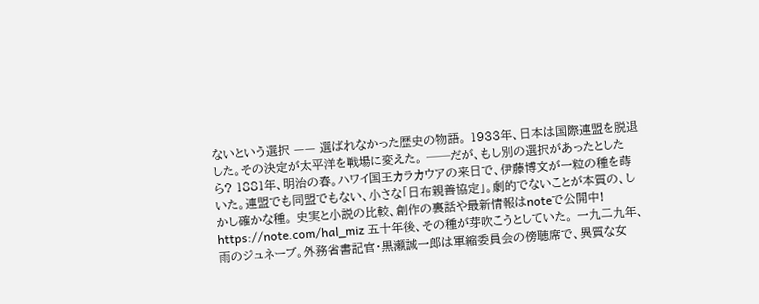ないという選択 —— 選ばれなかった歴史の物語。 1933年、日本は国際連盟を脱退した。その決定が太平洋を戦場に変えた。 ──だが、もし別の選択があったとしたら? 1881年、明治の春。ハワイ国王カラカウアの来日で、伊藤博文が一粒の種を蒔いた。連盟でも同盟でもない、小さな「日布親善協定」。劇的でないことが本質の、しかし確かな種。 史実と小説の比較、創作の裏話や最新情報はnoteで公開中! https://note.com/hal_miz 五十年後、その種が芽吹こうとしていた。 一九二九年、雨のジュネーブ。外務省書記官・黒瀬誠一郎は軍縮委員会の傍聴席で、異質な女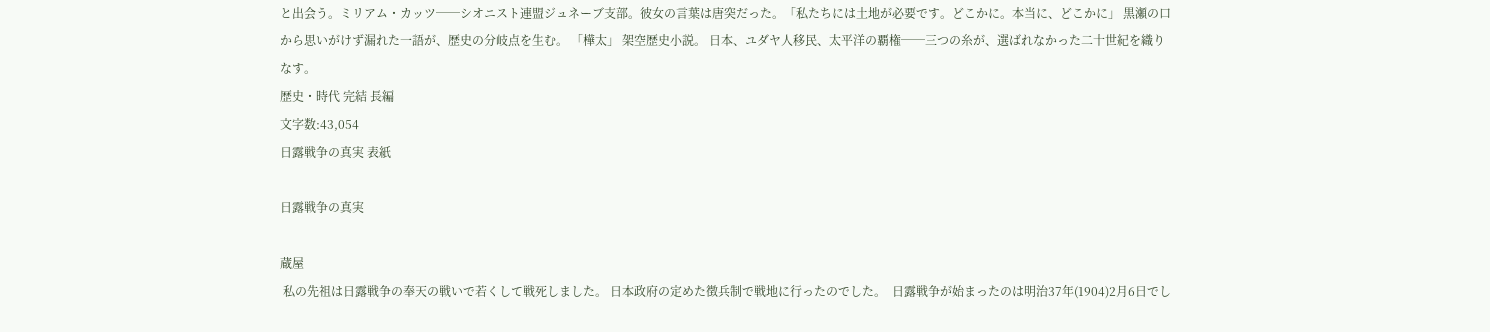と出会う。ミリアム・カッツ──シオニスト連盟ジュネーブ支部。彼女の言葉は唐突だった。「私たちには土地が必要です。どこかに。本当に、どこかに」 黒瀬の口から思いがけず漏れた一語が、歴史の分岐点を生む。 「樺太」 架空歴史小説。 日本、ユダヤ人移民、太平洋の覇権──三つの糸が、選ばれなかった二十世紀を織りなす。
歴史・時代 完結 長編
文字数:43,054
日露戦争の真実 表紙

日露戦争の真実

蔵屋
 私の先祖は日露戦争の奉天の戦いで若くして戦死しました。 日本政府の定めた徴兵制で戦地に行ったのでした。  日露戦争が始まったのは明治37年(1904)2月6日でし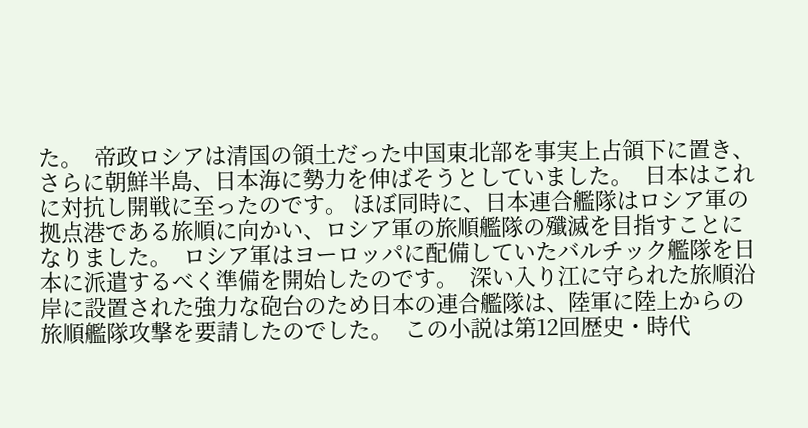た。  帝政ロシアは清国の領土だった中国東北部を事実上占領下に置き、さらに朝鮮半島、日本海に勢力を伸ばそうとしていました。  日本はこれに対抗し開戦に至ったのです。 ほぼ同時に、日本連合艦隊はロシア軍の拠点港である旅順に向かい、ロシア軍の旅順艦隊の殲滅を目指すことになりました。  ロシア軍はヨーロッパに配備していたバルチック艦隊を日本に派遣するべく準備を開始したのです。  深い入り江に守られた旅順沿岸に設置された強力な砲台のため日本の連合艦隊は、陸軍に陸上からの旅順艦隊攻撃を要請したのでした。  この小説は第12回歴史・時代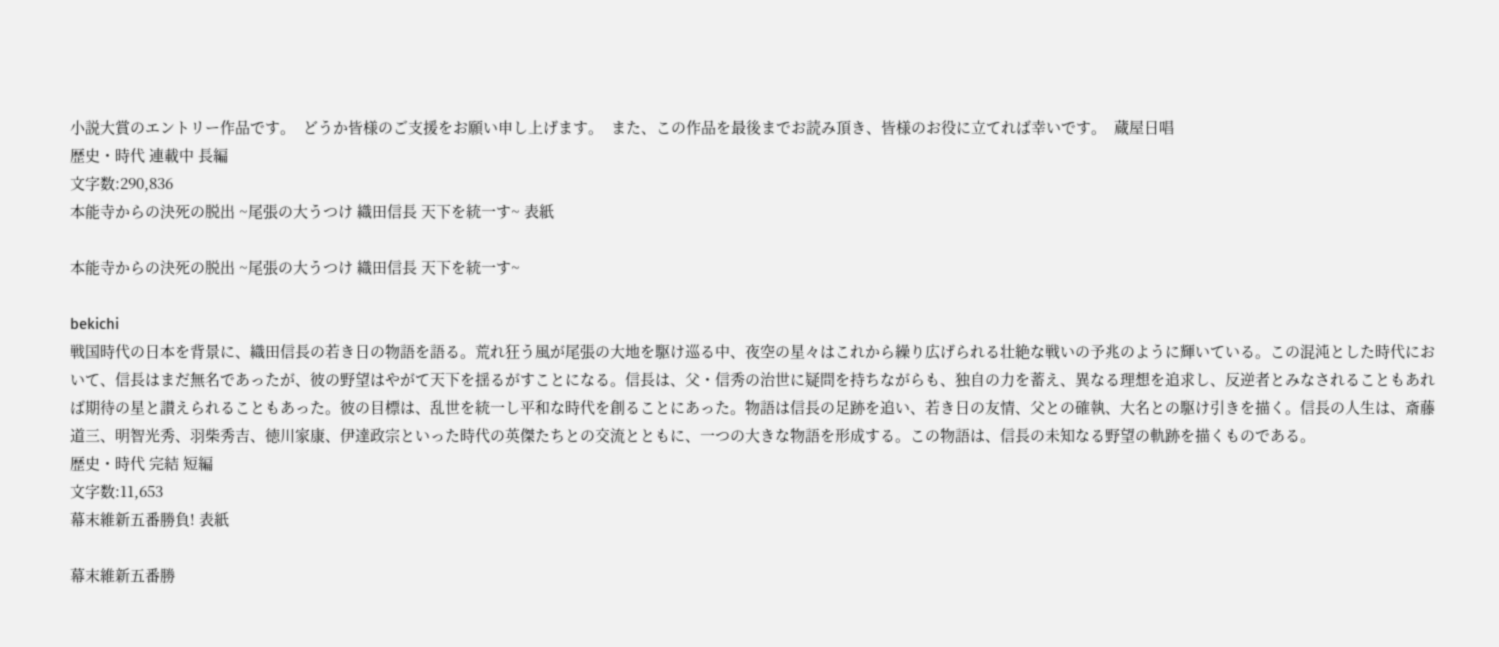小説大賞のエントリー作品です。  どうか皆様のご支援をお願い申し上げます。  また、この作品を最後までお読み頂き、皆様のお役に立てれば幸いです。  蔵屋日唱
歴史・時代 連載中 長編
文字数:290,836
本能寺からの決死の脱出 ~尾張の大うつけ 織田信長 天下を統一す~ 表紙

本能寺からの決死の脱出 ~尾張の大うつけ 織田信長 天下を統一す~

bekichi
戦国時代の日本を背景に、織田信長の若き日の物語を語る。荒れ狂う風が尾張の大地を駆け巡る中、夜空の星々はこれから繰り広げられる壮絶な戦いの予兆のように輝いている。この混沌とした時代において、信長はまだ無名であったが、彼の野望はやがて天下を揺るがすことになる。信長は、父・信秀の治世に疑問を持ちながらも、独自の力を蓄え、異なる理想を追求し、反逆者とみなされることもあれば期待の星と讃えられることもあった。彼の目標は、乱世を統一し平和な時代を創ることにあった。物語は信長の足跡を追い、若き日の友情、父との確執、大名との駆け引きを描く。信長の人生は、斎藤道三、明智光秀、羽柴秀吉、徳川家康、伊達政宗といった時代の英傑たちとの交流とともに、一つの大きな物語を形成する。この物語は、信長の未知なる野望の軌跡を描くものである。
歴史・時代 完結 短編
文字数:11,653
幕末維新五番勝負! 表紙

幕末維新五番勝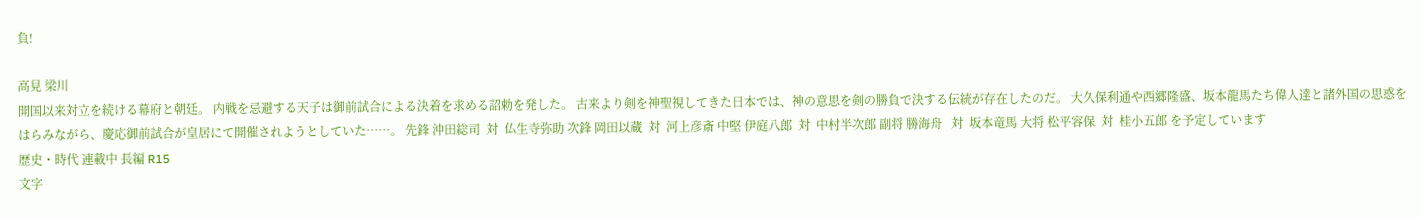負!

高見 梁川
開国以来対立を続ける幕府と朝廷。 内戦を忌避する天子は御前試合による決着を求める詔勅を発した。 古来より剣を神聖視してきた日本では、神の意思を剣の勝負で決する伝統が存在したのだ。 大久保利通や西郷隆盛、坂本龍馬たち偉人達と諸外国の思惑をはらみながら、慶応御前試合が皇居にて開催されようとしていた……。 先鋒 沖田総司  対  仏生寺弥助 次鋒 岡田以蔵  対  河上彦斎 中堅 伊庭八郎  対  中村半次郎 副将 勝海舟   対  坂本竜馬 大将 松平容保  対  桂小五郎 を予定しています
歴史・時代 連載中 長編 R15
文字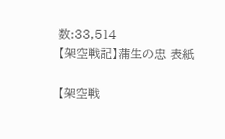数:33,514
【架空戦記】蒲生の忠 表紙

【架空戦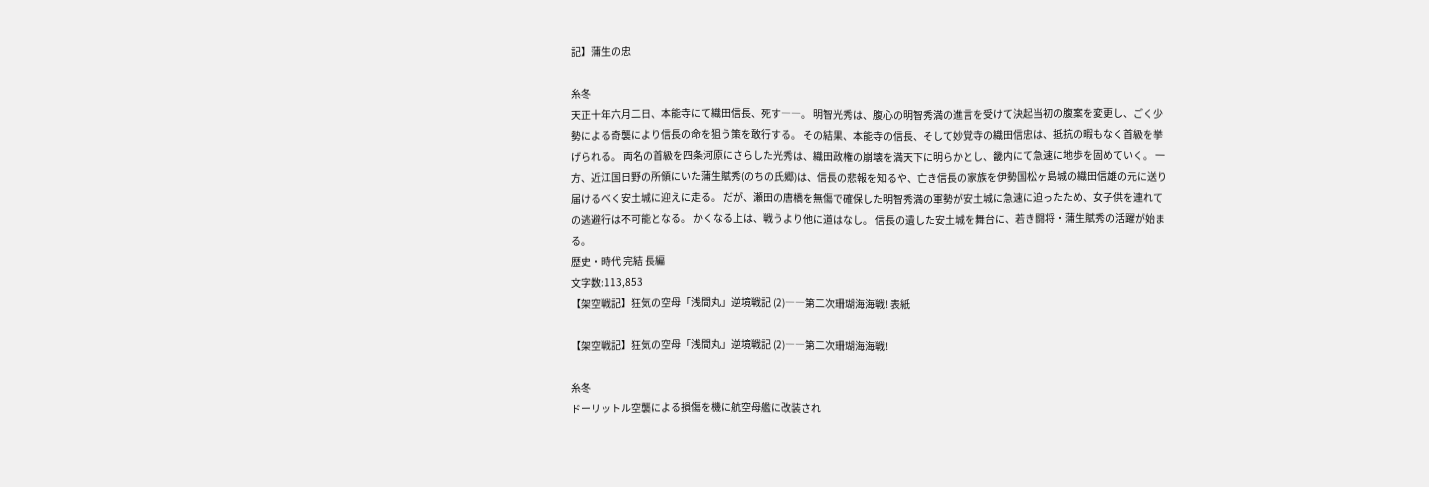記】蒲生の忠

糸冬
天正十年六月二日、本能寺にて織田信長、死す――。 明智光秀は、腹心の明智秀満の進言を受けて決起当初の腹案を変更し、ごく少勢による奇襲により信長の命を狙う策を敢行する。 その結果、本能寺の信長、そして妙覚寺の織田信忠は、抵抗の暇もなく首級を挙げられる。 両名の首級を四条河原にさらした光秀は、織田政権の崩壊を満天下に明らかとし、畿内にて急速に地歩を固めていく。 一方、近江国日野の所領にいた蒲生賦秀(のちの氏郷)は、信長の悲報を知るや、亡き信長の家族を伊勢国松ヶ島城の織田信雄の元に送り届けるべく安土城に迎えに走る。 だが、瀬田の唐橋を無傷で確保した明智秀満の軍勢が安土城に急速に迫ったため、女子供を連れての逃避行は不可能となる。 かくなる上は、戦うより他に道はなし。 信長の遺した安土城を舞台に、若き闘将・蒲生賦秀の活躍が始まる。
歴史・時代 完結 長編
文字数:113,853
【架空戦記】狂気の空母「浅間丸」逆境戦記 (2)――第二次珊瑚海海戦! 表紙

【架空戦記】狂気の空母「浅間丸」逆境戦記 (2)――第二次珊瑚海海戦!

糸冬
ドーリットル空襲による損傷を機に航空母艦に改装され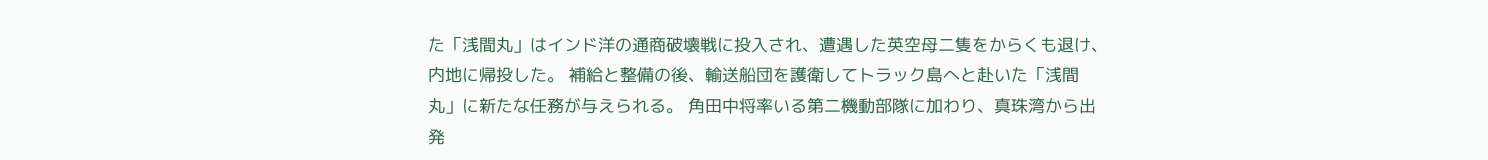た「浅間丸」はインド洋の通商破壊戦に投入され、遭遇した英空母二隻をからくも退け、内地に帰投した。 補給と整備の後、輸送船団を護衛してトラック島へと赴いた「浅間丸」に新たな任務が与えられる。 角田中将率いる第二機動部隊に加わり、真珠湾から出発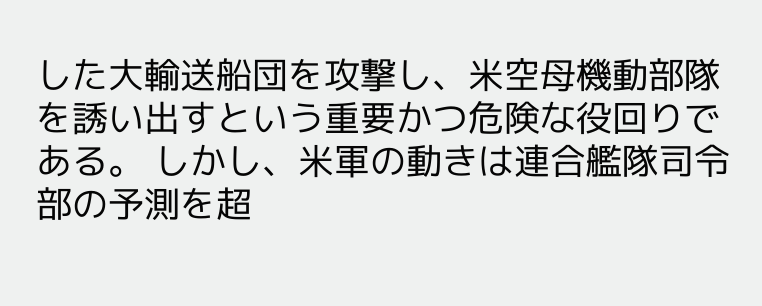した大輸送船団を攻撃し、米空母機動部隊を誘い出すという重要かつ危険な役回りである。 しかし、米軍の動きは連合艦隊司令部の予測を超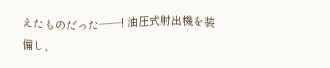えたものだった——! 油圧式射出機を装備し、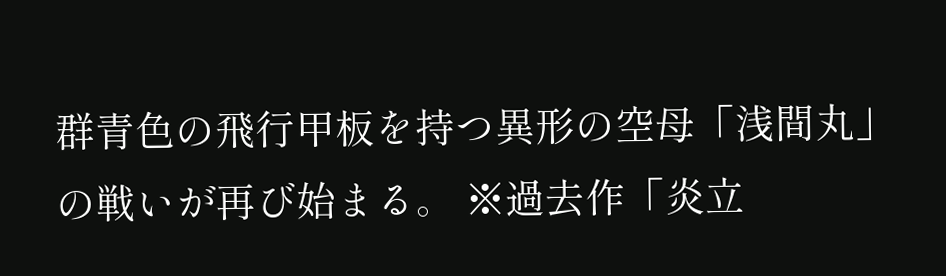群青色の飛行甲板を持つ異形の空母「浅間丸」の戦いが再び始まる。 ※過去作「炎立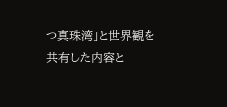つ真珠湾」と世界観を共有した内容と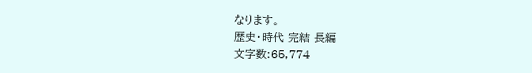なります。
歴史・時代 完結 長編
文字数:65,774